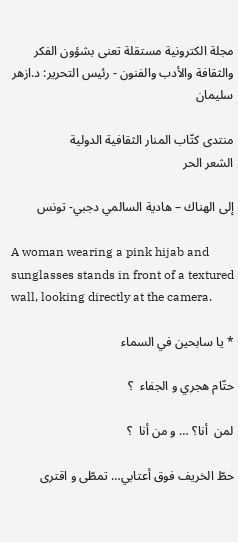مجلة الكترونية مستقلة تعنى بشؤون الفكر والثقافة والأدب والفنون - رئيس التحرير: د.ازهر سليمان

منتدى كتّاب المنار الثقافية الدولية
الشعر الحر

إلى الهناك – هادية السالمي دجبي- تونس

A woman wearing a pink hijab and sunglasses stands in front of a textured wall, looking directly at the camera.

* يا سابحين في السماء

حتّام هجري و الجفاء  ؟

لمن  أنا؟ … و من أنا  ؟

حطّ الخريف فوق أعتابي… تمطّى و اقترى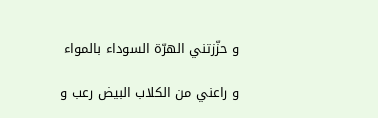و حزّزتني الهرّة السوداء بالمواء

و راعني من الكلاب البيض رعب و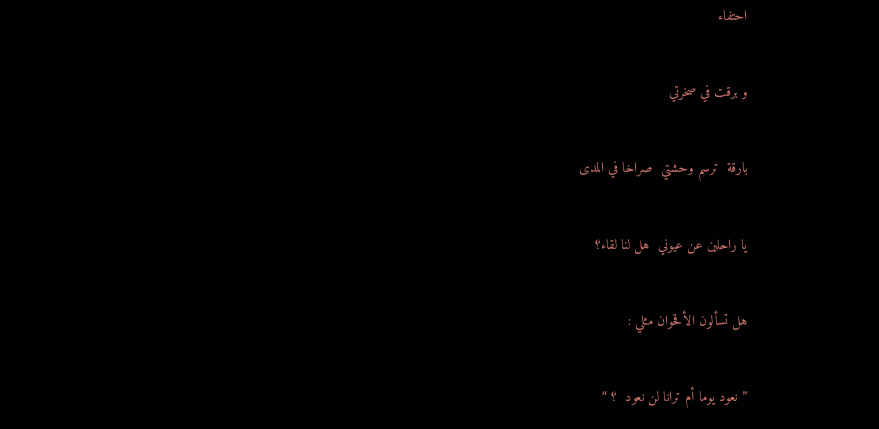احتفاء

و برقت في صخرتي

بارقة  ترسم وحشتي  صراخا في المدى

يا راحلين عن عيوني  هل لنا لقاء؟

هل تسألون الأقحوان مثلي :

” نعود يوما أم ترانا لن نعود  ؟ “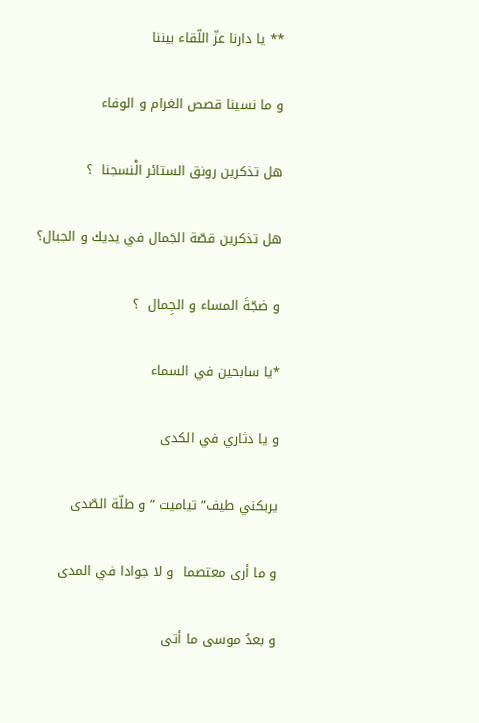** يا دارنا عزّ اللّقاء بيننا

و ما نسينا قصص الغرام و الوفاء

هل تذكرين رونق الستائر الْنسجنا  ؟

هل تذكرين قصّة الجَمال في يديك و الجبال؟

و ضجّةَ المساء و الجِمال  ؟

*يا سابحين في السماء

و يا دثاري في الكدى

يربكني طيف” تياميت ” و طلّة الصّدى

و ما أرى معتصما  و لا جوادا في المدى

و بعدُ موسى ما أتى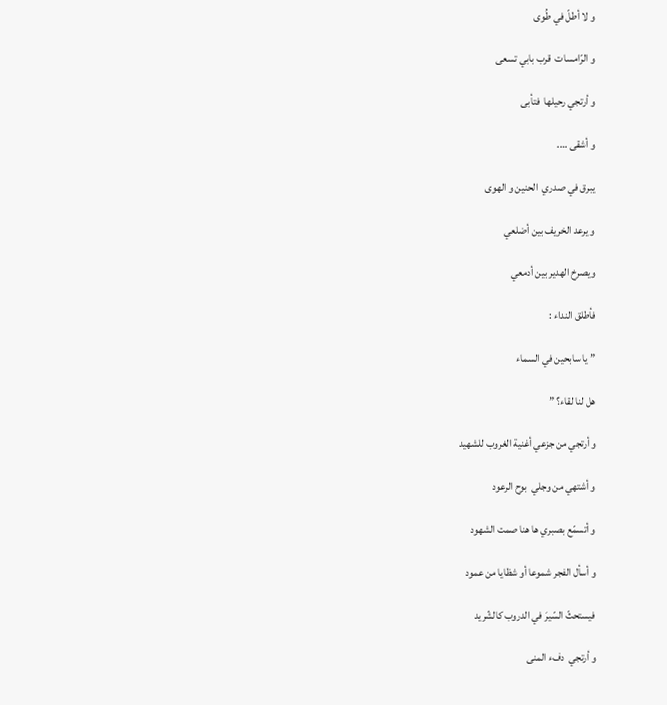و لا أطلّ في طُوى

و الرّامسات  قرب بابي تسعى

و أرتجي رحيلها  فتأبى

و أشقى ….

يبرق في صدري  الحنين و الهوى

و يرعد الخريف بين أضلعي

ويصرخ الهدير بين أدمعي

فأطلق النداء :

” يا سابحين في السماء

هل لنا لقاء؟ ”

و أرتجي من جزعي أغنية الغروب للشهيد

و أشتهي من وجلي  بوح الرعود

و أتسمّع بصبري ها هنا صمت الشهود

و أسأل الفجر شموعا أو شظايا من عمود

فيستحثّ السّيرَ في الدروب كالشّريد

و أرتجي  دفء المنى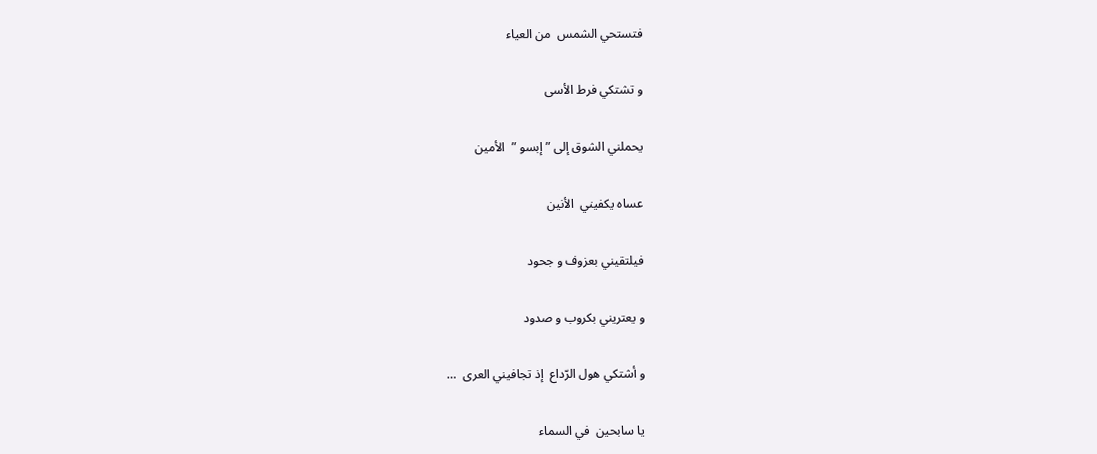فتستحي الشمس  من العياء

و تشتكي فرط الأسى

يحملني الشوق إلى ” إبسو ”  الأمين

عساه يكفيني  الأنين

فيلتقيني بعزوف و جحود

و يعتريني بكروب و صدود

و أشتكي هول الرّداع  إذ تجافيني العرى  …

يا سابحين  في السماء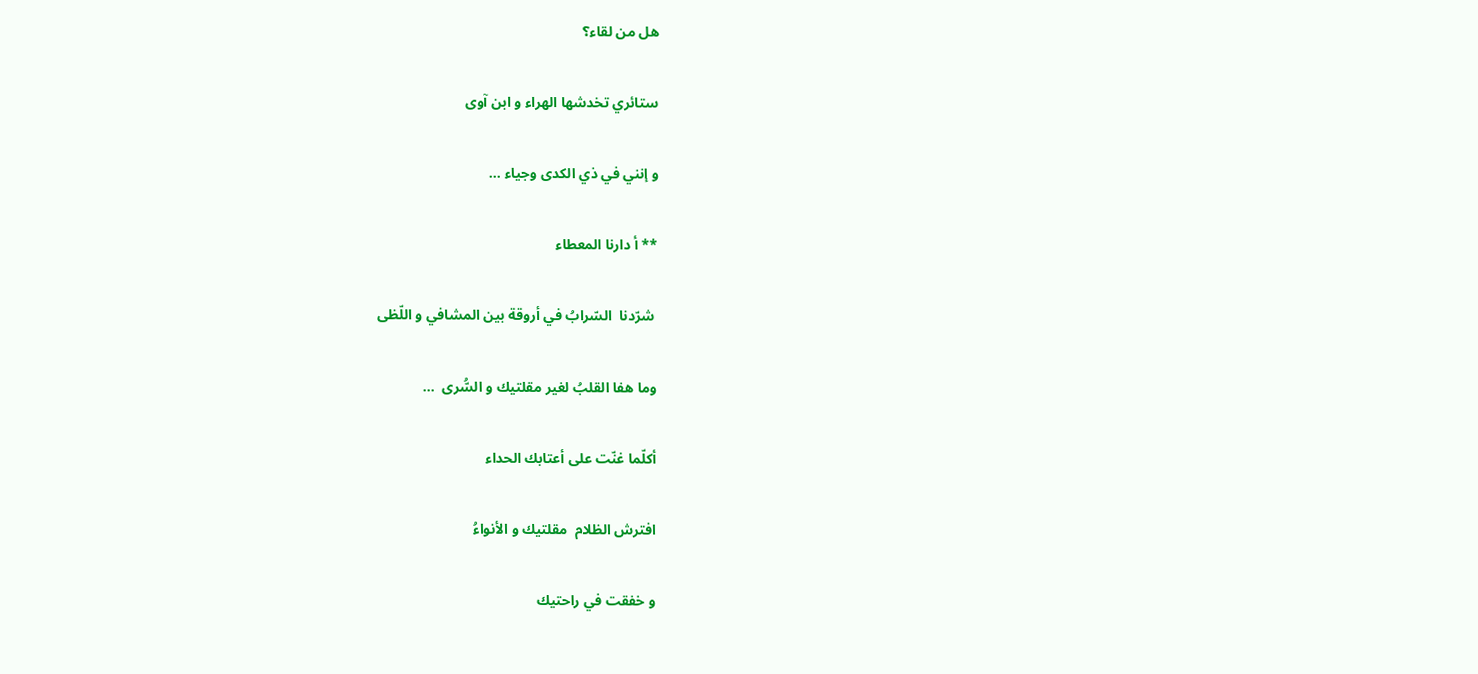هل من لقاء؟

ستائري تخدشها الهراء و ابن آوى

و إنني في ذي الكدى وجياء …

** أ دارنا المعطاء

 شرّدنا  السّرابُ في أروقة بين المشافي و اللّظى

وما هفا القلبُ لغير مقلتيك و السُّرى  …

أكلّما غنّت على أعتابك الحداء

افترش الظلام  مقلتيك و الأنواءُ

و خفقت في راحتيك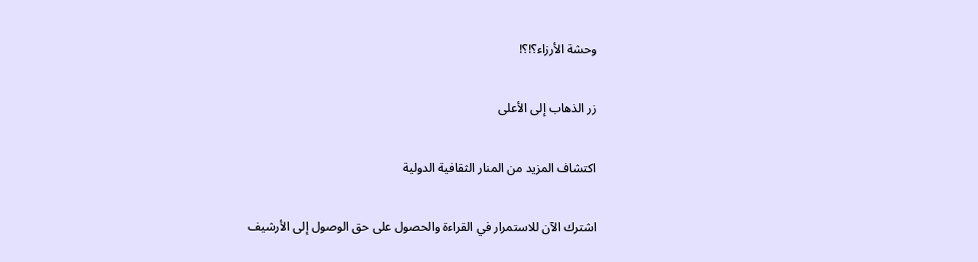وحشة الأرزاء؟!؟!

زر الذهاب إلى الأعلى

اكتشاف المزيد من المنار الثقافية الدولية

اشترك الآن للاستمرار في القراءة والحصول على حق الوصول إلى الأرشيف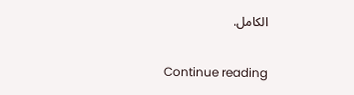الكامل.

Continue reading